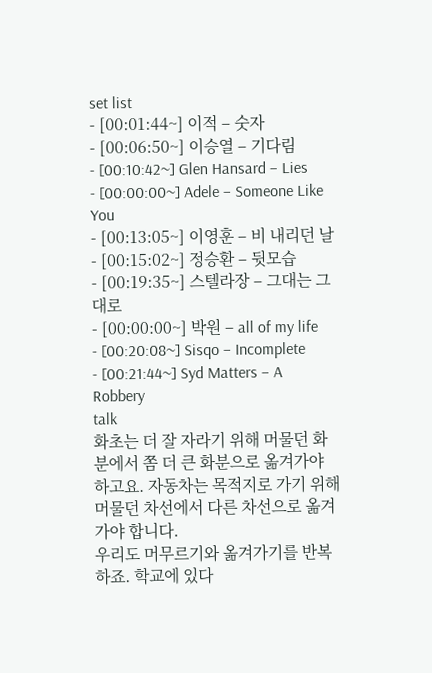set list
- [00:01:44~] 이적 – 숫자
- [00:06:50~] 이승열 – 기다림
- [00:10:42~] Glen Hansard – Lies
- [00:00:00~] Adele – Someone Like You
- [00:13:05~] 이영훈 – 비 내리던 날
- [00:15:02~] 정승환 – 뒷모습
- [00:19:35~] 스텔라장 – 그대는 그대로
- [00:00:00~] 박원 – all of my life
- [00:20:08~] Sisqo – Incomplete
- [00:21:44~] Syd Matters – A Robbery
talk
화초는 더 잘 자라기 위해 머물던 화분에서 쫌 더 큰 화분으로 옮겨가야 하고요. 자동차는 목적지로 가기 위해 머물던 차선에서 다른 차선으로 옮겨가야 합니다.
우리도 머무르기와 옮겨가기를 반복하죠. 학교에 있다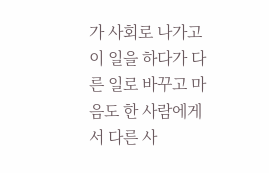가 사회로 나가고 이 일을 하다가 다른 일로 바꾸고 마음도 한 사람에게서 다른 사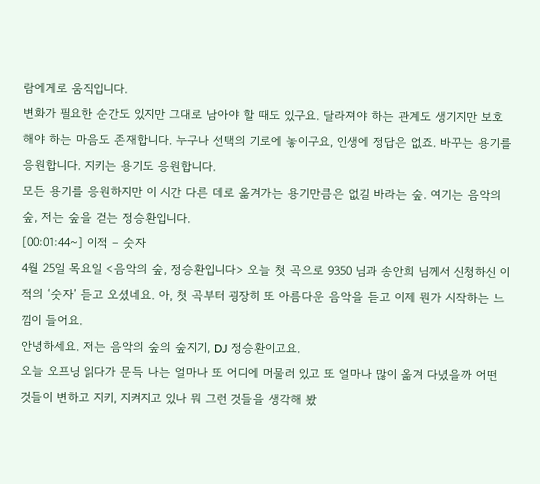람에게로 움직입니다.
변화가 필요한 순간도 있지만 그대로 남아야 할 때도 있구요. 달라져야 하는 관계도 생기지만 보호해야 하는 마음도 존재합니다. 누구나 선택의 기로에 놓이구요, 인생에 정답은 없죠. 바꾸는 용기를 응원합니다. 지키는 용기도 응원합니다.
모든 용기를 응원하지만 이 시간 다른 데로 옮겨가는 용기만큼은 없길 바라는 숲. 여기는 음악의 숲, 저는 숲을 걷는 정승환입니다.
[00:01:44~] 이적 – 숫자
4월 25일 목요일 <음악의 숲, 정승환입니다> 오늘 첫 곡으로 9350 님과 송안희 님께서 신청하신 이 적의 ‘숫자’ 듣고 오셨네요. 아, 첫 곡부터 굉장히 또 아름다운 음악을 듣고 이제 뭔가 시작하는 느낌이 들어요.
안녕하세요. 저는 음악의 숲의 숲지기, DJ 정승환이고요.
오늘 오프닝 읽다가 문득 나는 얼마나 또 어디에 머물러 있고 또 얼마나 많이 옮겨 다녔을까 어떤 것들이 변하고 지키, 지켜지고 있나 뭐 그런 것들을 생각해 봤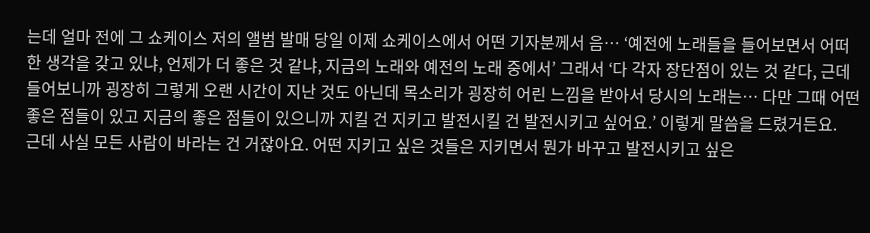는데 얼마 전에 그 쇼케이스 저의 앨범 발매 당일 이제 쇼케이스에서 어떤 기자분께서 음… ‘예전에 노래들을 들어보면서 어떠한 생각을 갖고 있냐, 언제가 더 좋은 것 같냐, 지금의 노래와 예전의 노래 중에서’ 그래서 ‘다 각자 장단점이 있는 것 같다, 근데 들어보니까 굉장히 그렇게 오랜 시간이 지난 것도 아닌데 목소리가 굉장히 어린 느낌을 받아서 당시의 노래는… 다만 그때 어떤 좋은 점들이 있고 지금의 좋은 점들이 있으니까 지킬 건 지키고 발전시킬 건 발전시키고 싶어요.’ 이렇게 말씀을 드렸거든요.
근데 사실 모든 사람이 바라는 건 거잖아요. 어떤 지키고 싶은 것들은 지키면서 뭔가 바꾸고 발전시키고 싶은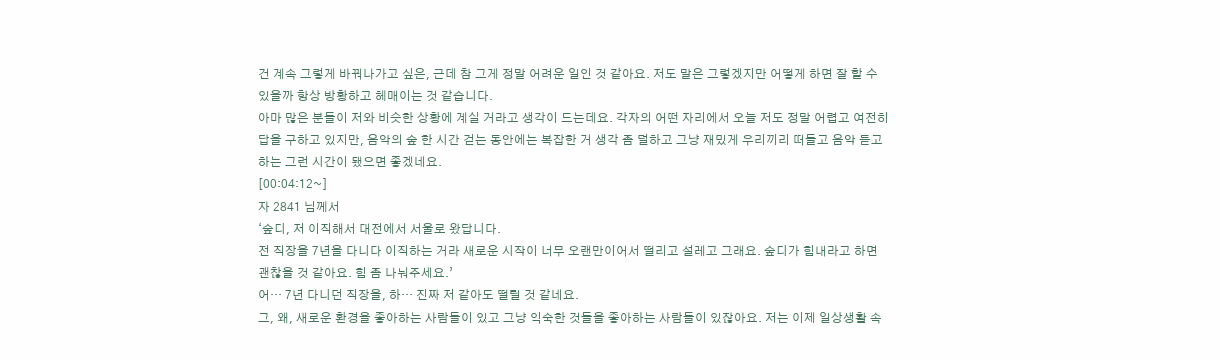건 계속 그렇게 바꿔나가고 싶은, 근데 참 그게 정말 어려운 일인 것 같아요. 저도 말은 그렇겠지만 어떻게 하면 잘 할 수 있을까 항상 방황하고 헤매이는 것 같습니다.
아마 많은 분들이 저와 비슷한 상황에 계실 거라고 생각이 드는데요. 각자의 어떤 자리에서 오늘 저도 정말 어렵고 여전히 답을 구하고 있지만, 음악의 숲 한 시간 걷는 동안에는 복잡한 거 생각 좀 덜하고 그냥 재밌게 우리끼리 떠들고 음악 듣고 하는 그런 시간이 됐으면 좋겠네요.
[00:04:12~]
자 2841 님께서
‘숲디, 저 이직해서 대전에서 서울로 왔답니다.
전 직장을 7년을 다니다 이직하는 거라 새로운 시작이 너무 오랜만이어서 떨리고 설레고 그래요. 숲디가 힘내라고 하면 괜찮을 것 같아요. 힘 좀 나눠주세요.’
어… 7년 다니던 직장을, 하… 진짜 저 같아도 떨릴 것 같네요.
그, 왜, 새로운 환경을 좋아하는 사람들이 있고 그냥 익숙한 것들을 좋아하는 사람들이 있잖아요. 저는 이제 일상생활 속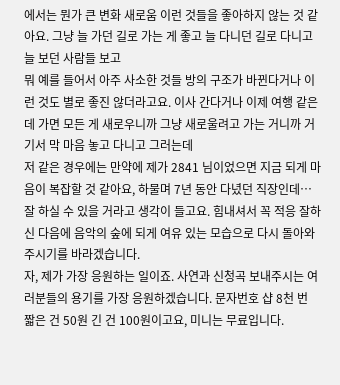에서는 뭔가 큰 변화 새로움 이런 것들을 좋아하지 않는 것 같아요. 그냥 늘 가던 길로 가는 게 좋고 늘 다니던 길로 다니고 늘 보던 사람들 보고
뭐 예를 들어서 아주 사소한 것들 방의 구조가 바뀐다거나 이런 것도 별로 좋진 않더라고요. 이사 간다거나 이제 여행 같은 데 가면 모든 게 새로우니까 그냥 새로울려고 가는 거니까 거기서 막 마음 놓고 다니고 그러는데
저 같은 경우에는 만약에 제가 2841 님이었으면 지금 되게 마음이 복잡할 것 같아요, 하물며 7년 동안 다녔던 직장인데… 잘 하실 수 있을 거라고 생각이 들고요. 힘내셔서 꼭 적응 잘하신 다음에 음악의 숲에 되게 여유 있는 모습으로 다시 돌아와 주시기를 바라겠습니다.
자, 제가 가장 응원하는 일이죠. 사연과 신청곡 보내주시는 여러분들의 용기를 가장 응원하겠습니다. 문자번호 샵 8천 번 짧은 건 50원 긴 건 100원이고요, 미니는 무료입니다.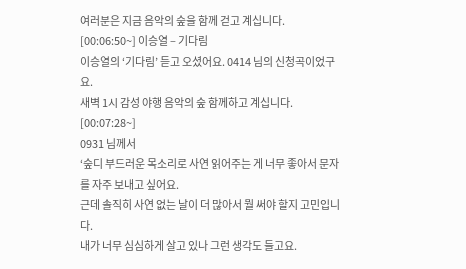여러분은 지금 음악의 숲을 함께 걷고 계십니다.
[00:06:50~] 이승열 – 기다림
이승열의 ‘기다림’ 듣고 오셨어요. 0414 님의 신청곡이었구요.
새벽 1시 감성 야행 음악의 숲 함께하고 계십니다.
[00:07:28~]
0931 님께서
‘숲디 부드러운 목소리로 사연 읽어주는 게 너무 좋아서 문자를 자주 보내고 싶어요.
근데 솔직히 사연 없는 날이 더 많아서 뭘 써야 할지 고민입니다.
내가 너무 심심하게 살고 있나 그런 생각도 들고요.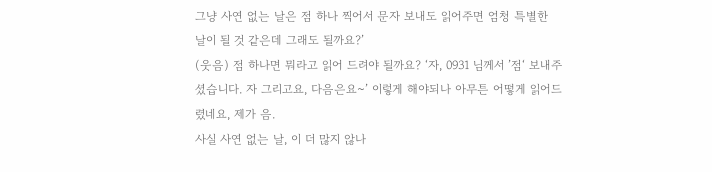그냥 사연 없는 날은 점 하나 찍어서 문자 보내도 읽어주면 엄청 특별한 날이 될 것 같은데 그래도 될까요?’
(웃음) 점 하나면 뭐라고 읽어 드려야 될까요? ‘자, 0931 님께서 ’점‘ 보내주셨습니다. 자 그리고요, 다음은요~’ 이렇게 해야되나 아무튼 어떻게 읽어드렸네요, 제가 음.
사실 사연 없는 날, 이 더 많지 않나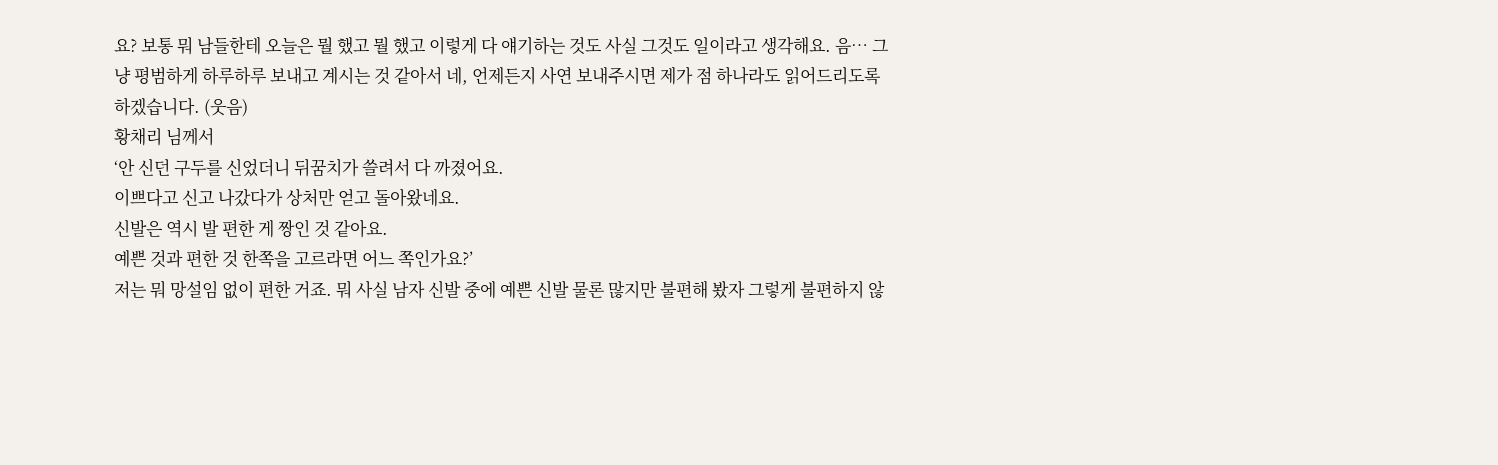요? 보통 뭐 남들한테 오늘은 뭘 했고 뭘 했고 이렇게 다 얘기하는 것도 사실 그것도 일이라고 생각해요. 음… 그냥 평범하게 하루하루 보내고 계시는 것 같아서 네, 언제든지 사연 보내주시면 제가 점 하나라도 읽어드리도록 하겠습니다. (웃음)
황채리 님께서
‘안 신던 구두를 신었더니 뒤꿈치가 쓸려서 다 까졌어요.
이쁘다고 신고 나갔다가 상처만 얻고 돌아왔네요.
신발은 역시 발 편한 게 짱인 것 같아요.
예쁜 것과 편한 것 한쪽을 고르라면 어느 쪽인가요?’
저는 뭐 망설임 없이 편한 거죠. 뭐 사실 남자 신발 중에 예쁜 신발 물론 많지만 불편해 봤자 그렇게 불편하지 않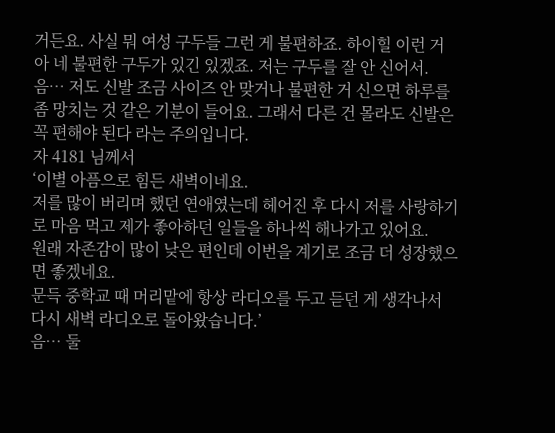거든요. 사실 뭐 여성 구두들 그런 게 불편하죠. 하이힐 이런 거 아 네 불편한 구두가 있긴 있겠죠. 저는 구두를 잘 안 신어서.
음… 저도 신발 조금 사이즈 안 맞거나 불편한 거 신으면 하루를 좀 망치는 것 같은 기분이 들어요. 그래서 다른 건 몰라도 신발은 꼭 편해야 된다 라는 주의입니다.
자 4181 님께서
‘이별 아픔으로 힘든 새벽이네요.
저를 많이 버리며 했던 연애였는데 헤어진 후 다시 저를 사랑하기로 마음 먹고 제가 좋아하던 일들을 하나씩 해나가고 있어요.
원래 자존감이 많이 낮은 편인데 이번을 계기로 조금 더 성장했으면 좋겠네요.
문득 중학교 때 머리맡에 항상 라디오를 두고 듣던 게 생각나서 다시 새벽 라디오로 돌아왔습니다.’
음… 둘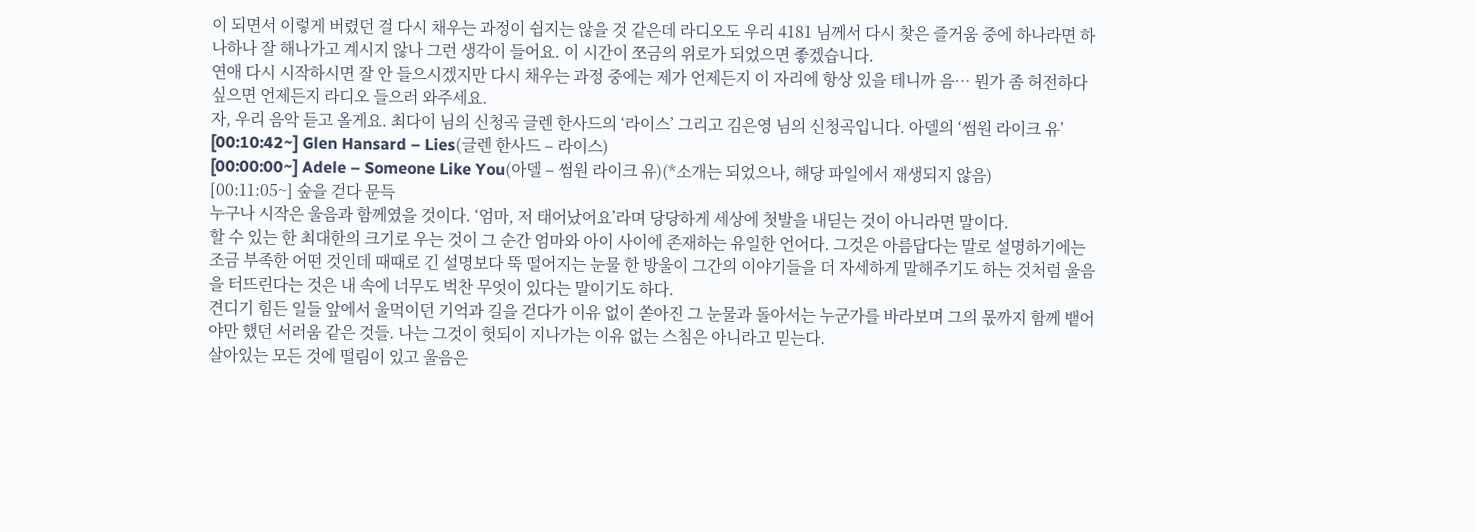이 되면서 이렇게 버렸던 걸 다시 채우는 과정이 쉽지는 않을 것 같은데 라디오도 우리 4181 님께서 다시 찾은 즐거움 중에 하나라면 하나하나 잘 해나가고 계시지 않나 그런 생각이 들어요. 이 시간이 쪼금의 위로가 되었으면 좋겠습니다.
연애 다시 시작하시면 잘 안 들으시겠지만 다시 채우는 과정 중에는 제가 언제든지 이 자리에 항상 있을 테니까 음… 뭔가 좀 허전하다 싶으면 언제든지 라디오 들으러 와주세요.
자, 우리 음악 듣고 올게요. 최다이 님의 신청곡 글렌 한사드의 ‘라이스’ 그리고 김은영 님의 신청곡입니다. 아델의 ‘썸원 라이크 유’
[00:10:42~] Glen Hansard – Lies(글렌 한사드 – 라이스)
[00:00:00~] Adele – Someone Like You(아델 – 썸원 라이크 유)(*소개는 되었으나, 해당 파일에서 재생되지 않음)
[00:11:05~] 숲을 걷다 문득
누구나 시작은 울음과 함께였을 것이다. ‘엄마, 저 태어났어요’라며 당당하게 세상에 첫발을 내딛는 것이 아니라면 말이다.
할 수 있는 한 최대한의 크기로 우는 것이 그 순간 엄마와 아이 사이에 존재하는 유일한 언어다. 그것은 아름답다는 말로 설명하기에는 조금 부족한 어떤 것인데 때때로 긴 설명보다 뚝 떨어지는 눈물 한 방울이 그간의 이야기들을 더 자세하게 말해주기도 하는 것처럼 울음을 터뜨린다는 것은 내 속에 너무도 벅찬 무엇이 있다는 말이기도 하다.
견디기 힘든 일들 앞에서 울먹이던 기억과 길을 걷다가 이유 없이 쏟아진 그 눈물과 돌아서는 누군가를 바라보며 그의 몫까지 함께 뱉어야만 했던 서러움 같은 것들. 나는 그것이 헛되이 지나가는 이유 없는 스침은 아니라고 믿는다.
살아있는 모든 것에 떨림이 있고 울음은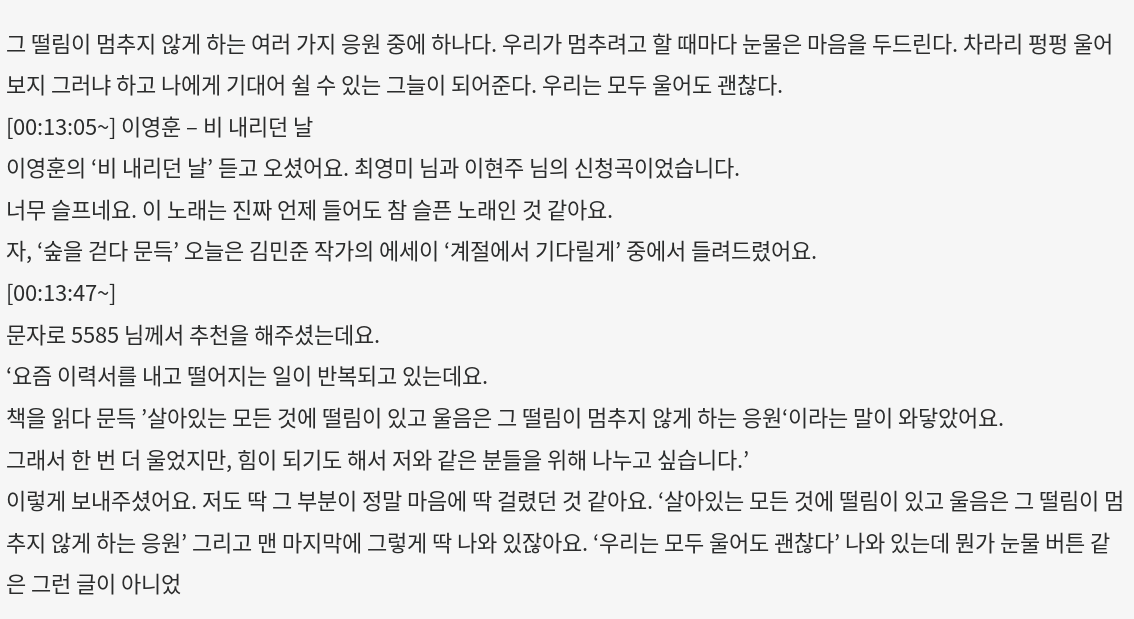그 떨림이 멈추지 않게 하는 여러 가지 응원 중에 하나다. 우리가 멈추려고 할 때마다 눈물은 마음을 두드린다. 차라리 펑펑 울어보지 그러냐 하고 나에게 기대어 쉴 수 있는 그늘이 되어준다. 우리는 모두 울어도 괜찮다.
[00:13:05~] 이영훈 – 비 내리던 날
이영훈의 ‘비 내리던 날’ 듣고 오셨어요. 최영미 님과 이현주 님의 신청곡이었습니다.
너무 슬프네요. 이 노래는 진짜 언제 들어도 참 슬픈 노래인 것 같아요.
자, ‘숲을 걷다 문득’ 오늘은 김민준 작가의 에세이 ‘계절에서 기다릴게’ 중에서 들려드렸어요.
[00:13:47~]
문자로 5585 님께서 추천을 해주셨는데요.
‘요즘 이력서를 내고 떨어지는 일이 반복되고 있는데요.
책을 읽다 문득 ’살아있는 모든 것에 떨림이 있고 울음은 그 떨림이 멈추지 않게 하는 응원‘이라는 말이 와닿았어요.
그래서 한 번 더 울었지만, 힘이 되기도 해서 저와 같은 분들을 위해 나누고 싶습니다.’
이렇게 보내주셨어요. 저도 딱 그 부분이 정말 마음에 딱 걸렸던 것 같아요. ‘살아있는 모든 것에 떨림이 있고 울음은 그 떨림이 멈추지 않게 하는 응원’ 그리고 맨 마지막에 그렇게 딱 나와 있잖아요. ‘우리는 모두 울어도 괜찮다’ 나와 있는데 뭔가 눈물 버튼 같은 그런 글이 아니었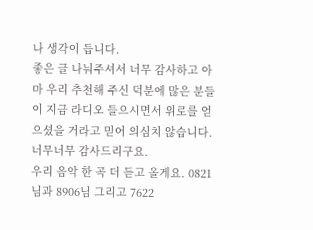나 생각이 듭니다.
좋은 글 나눠주셔서 너무 감사하고 아마 우리 추천해 주신 덕분에 많은 분들이 지금 라디오 들으시면서 위로를 얻으셨을 거라고 믿어 의심치 않습니다. 너무너무 감사드리구요.
우리 음악 한 곡 더 듣고 올게요. 0821 님과 8906님 그리고 7622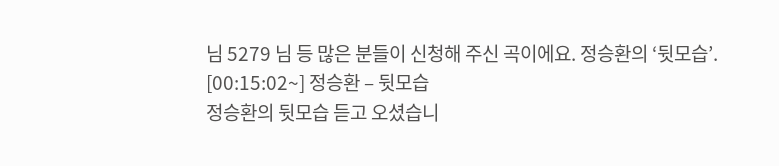님 5279 님 등 많은 분들이 신청해 주신 곡이에요. 정승환의 ‘뒷모습’.
[00:15:02~] 정승환 – 뒷모습
정승환의 뒷모습 듣고 오셨습니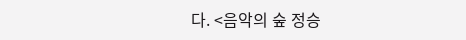다. <음악의 숲 정승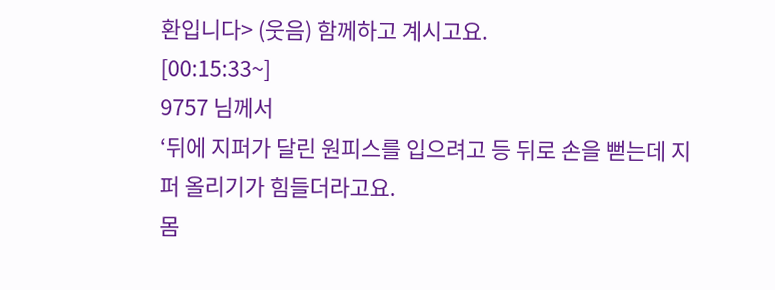환입니다> (웃음) 함께하고 계시고요.
[00:15:33~]
9757 님께서
‘뒤에 지퍼가 달린 원피스를 입으려고 등 뒤로 손을 뻗는데 지퍼 올리기가 힘들더라고요.
몸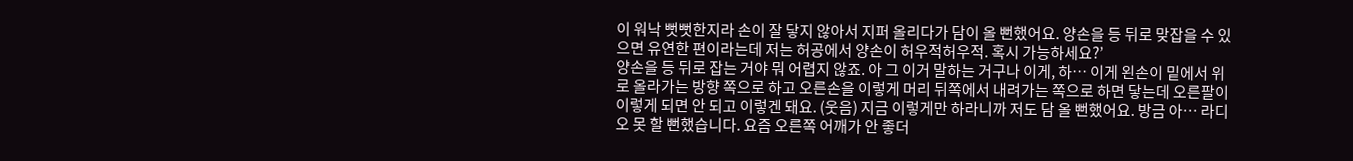이 워낙 뻣뻣한지라 손이 잘 닿지 않아서 지퍼 올리다가 담이 올 뻔했어요. 양손을 등 뒤로 맞잡을 수 있으면 유연한 편이라는데 저는 허공에서 양손이 허우적허우적. 혹시 가능하세요?’
양손을 등 뒤로 잡는 거야 뭐 어렵지 않죠. 아 그 이거 말하는 거구나 이게, 하… 이게 왼손이 밑에서 위로 올라가는 방향 쪽으로 하고 오른손을 이렇게 머리 뒤쪽에서 내려가는 쪽으로 하면 닿는데 오른팔이 이렇게 되면 안 되고 이렇겐 돼요. (웃음) 지금 이렇게만 하라니까 저도 담 올 뻔했어요. 방금 아… 라디오 못 할 뻔했습니다. 요즘 오른쪽 어깨가 안 좋더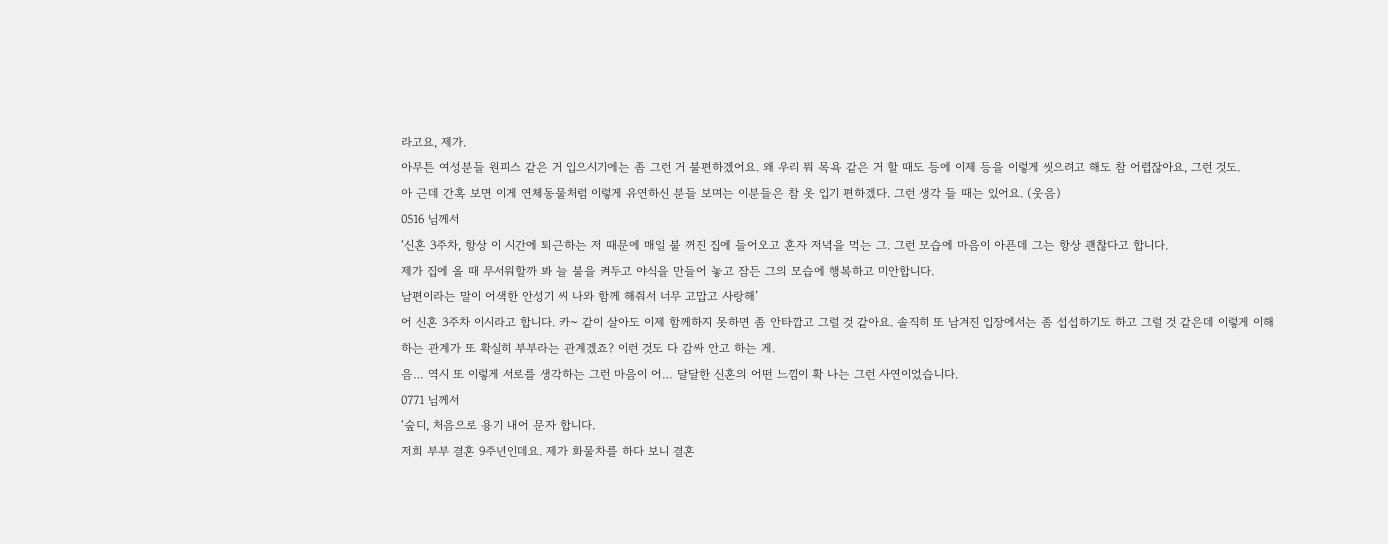라고요, 제가.
아무튼 여성분들 원피스 같은 거 입으시기에는 좀 그런 거 불편하겠어요. 왜 우리 뭐 목욕 같은 거 할 때도 등에 이제 등을 이렇게 씻으려고 해도 참 어렵잖아요, 그런 것도.
아 근데 간혹 보면 이게 연체동물처럼 이렇게 유연하신 분들 보며는 이분들은 참 옷 입기 편하겠다. 그런 생각 들 때는 있어요. (웃음)
0516 님께서
‘신혼 3주차, 항상 이 시간에 퇴근하는 저 때문에 매일 불 꺼진 집에 들어오고 혼자 저녁을 먹는 그. 그런 모습에 마음이 아픈데 그는 항상 괜찮다고 합니다.
제가 집에 올 때 무서워할까 봐 늘 불을 켜두고 야식을 만들어 놓고 잠든 그의 모습에 행복하고 미안합니다.
남편이라는 말이 어색한 안성기 씨 나와 함께 해줘서 너무 고맙고 사랑해’
어 신혼 3주차 이시라고 합니다. 카~ 같이 살아도 이제 함께하지 못하면 좀 안타깝고 그럴 것 같아요. 솔직히 또 남겨진 입장에서는 좀 섭섭하기도 하고 그럴 것 같은데 이렇게 이해하는 관계가 또 확실히 부부라는 관계겠죠? 이런 것도 다 감싸 안고 하는 게.
음… 역시 또 이렇게 서로를 생각하는 그런 마음이 어… 달달한 신혼의 어떤 느낌이 확 나는 그런 사연이었습니다.
0771 님께서
‘숲디, 처음으로 용기 내어 문자 합니다.
저희 부부 결혼 9주년인데요. 제가 화물차를 하다 보니 결혼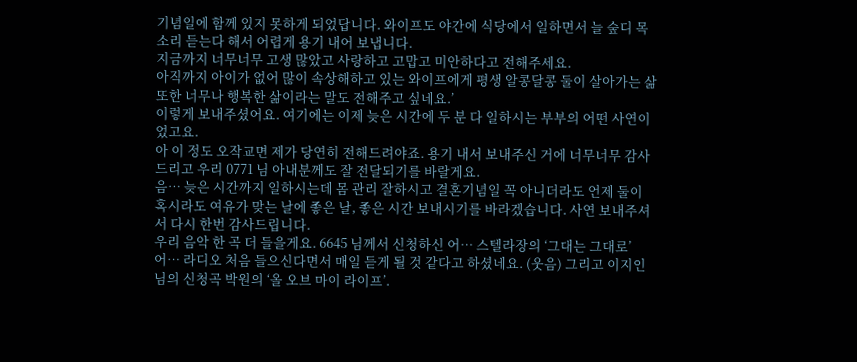기념일에 함께 있지 못하게 되었답니다. 와이프도 야간에 식당에서 일하면서 늘 숲디 목소리 듣는다 해서 어렵게 용기 내어 보냅니다.
지금까지 너무너무 고생 많았고 사랑하고 고맙고 미안하다고 전해주세요.
아직까지 아이가 없어 많이 속상해하고 있는 와이프에게 평생 알콩달콩 둘이 살아가는 삶 또한 너무나 행복한 삶이라는 말도 전해주고 싶네요.’
이렇게 보내주셨어요. 여기에는 이제 늦은 시간에 두 분 다 일하시는 부부의 어떤 사연이었고요.
아 이 정도 오작교면 제가 당연히 전해드려야죠. 용기 내서 보내주신 거에 너무너무 감사드리고 우리 0771 님 아내분께도 잘 전달되기를 바랄게요.
음… 늦은 시간까지 일하시는데 몸 관리 잘하시고 결혼기념일 꼭 아니더라도 언제 둘이 혹시라도 여유가 맞는 날에 좋은 날, 좋은 시간 보내시기를 바라겠습니다. 사연 보내주셔서 다시 한번 감사드립니다.
우리 음악 한 곡 더 들을게요. 6645 님께서 신청하신 어… 스텔라장의 ‘그대는 그대로’ 어… 라디오 처음 들으신다면서 매일 듣게 될 것 같다고 하셨네요. (웃음) 그리고 이지인 님의 신청곡 박원의 ‘올 오브 마이 라이프’.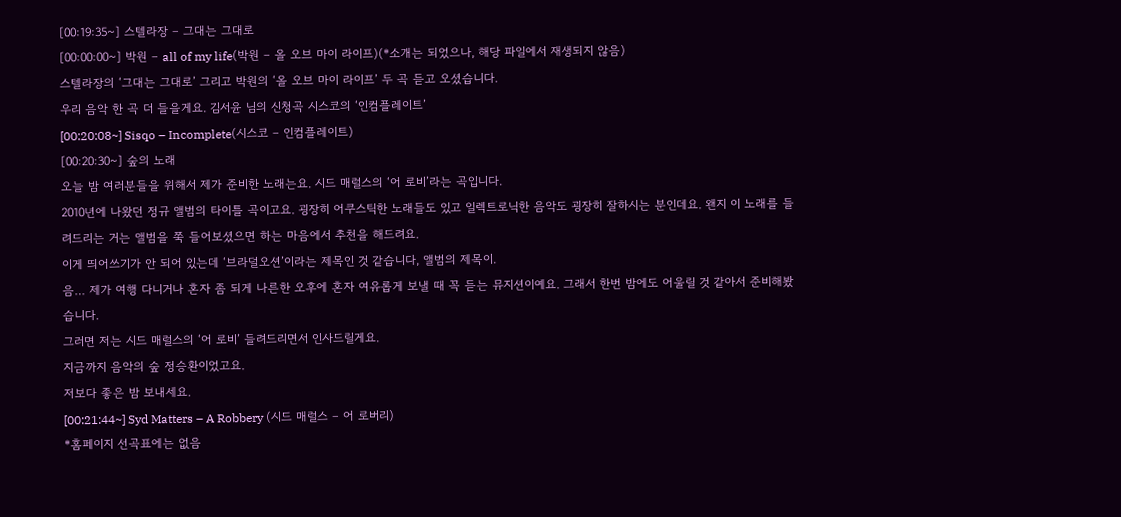[00:19:35~] 스텔라장 – 그대는 그대로
[00:00:00~] 박원 – all of my life(박원 – 올 오브 마이 라이프)(*소개는 되었으나, 해당 파일에서 재생되지 않음)
스텔라장의 ‘그대는 그대로’ 그리고 박원의 ‘올 오브 마이 라이프’ 두 곡 듣고 오셨습니다.
우리 음악 한 곡 더 들을게요. 김서윤 님의 신청곡 시스코의 ‘인컴플레이트’
[00:20:08~] Sisqo – Incomplete(시스코 – 인컴플레이트)
[00:20:30~] 숲의 노래
오늘 밤 여러분들을 위해서 제가 준비한 노래는요. 시드 매럴스의 ‘어 로비’라는 곡입니다.
2010년에 나왔던 정규 앨범의 타이틀 곡이고요. 굉장히 어쿠스틱한 노래들도 있고 일렉트로닉한 음악도 굉장히 잘하시는 분인데요. 왠지 이 노래를 들려드리는 거는 앨범을 쭉 들어보셨으면 하는 마음에서 추천을 해드려요.
이게 띄어쓰기가 안 되어 있는데 ‘브라덜오션’이라는 제목인 것 같습니다, 앨범의 제목이.
음… 제가 여행 다니거나 혼자 좀 되게 나른한 오후에 혼자 여유롭게 보낼 때 꼭 듣는 뮤지션이예요. 그래서 한번 밤에도 어울릴 것 같아서 준비해봤습니다.
그러면 저는 시드 매럴스의 ‘어 로비’ 들려드리면서 인사드릴게요.
지금까지 음악의 숲 정승환이었고요.
저보다 좋은 밤 보내세요.
[00:21:44~] Syd Matters – A Robbery (시드 매럴스 – 어 로버리)
*홈페이지 선곡표에는 없음